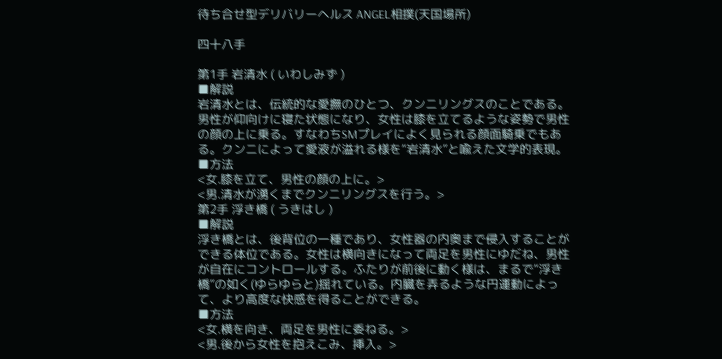待ち合せ型デリバリーヘルス ANGEL相撲(天国場所)

四十八手

第1手 岩清水 ( いわしみず )
■解説
岩清水とは、伝統的な愛撫のひとつ、クンニリングスのことである。男性が仰向けに寝た状態になり、女性は膝を立てるような姿勢で男性の顔の上に乗る。すなわちSMプレイによく見られる顔面騎乗でもある。クンニによって愛液が溢れる様を“岩清水”と喩えた文学的表現。
■方法
<女.膝を立て、男性の顔の上に。>
<男.清水が湧くまでクンニリングスを行う。>
第2手 浮き橋 ( うきはし )
■解説
浮き橋とは、後背位の一種であり、女性器の内奥まで侵入することができる体位である。女性は横向きになって両足を男性にゆだね、男性が自在にコントロールする。ふたりが前後に動く様は、まるで“浮き橋”の如く(ゆらゆらと)揺れている。内臓を弄るような円運動によって、より高度な快感を得ることができる。
■方法
<女.横を向き、両足を男性に委ねる。>
<男.後から女性を抱えこみ、挿入。>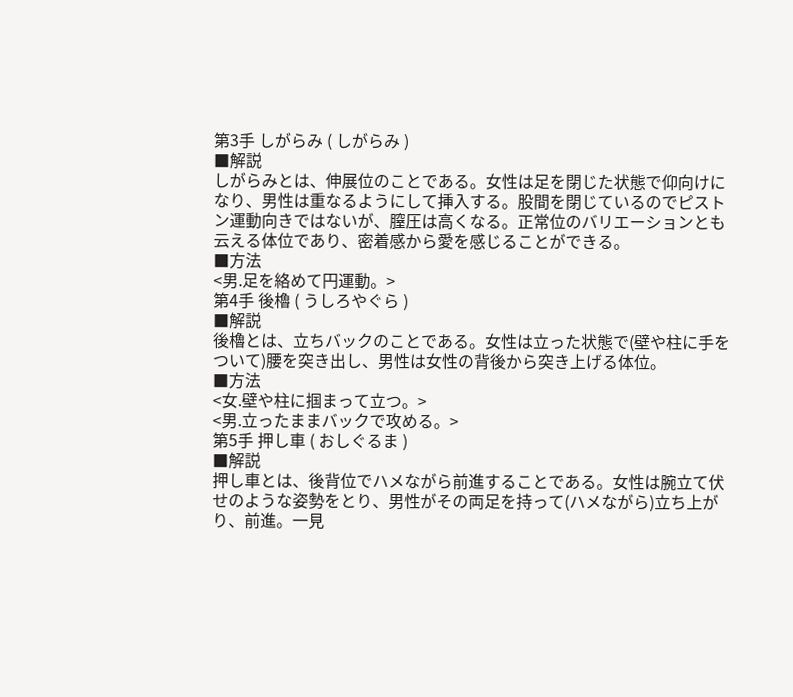第3手 しがらみ ( しがらみ )
■解説
しがらみとは、伸展位のことである。女性は足を閉じた状態で仰向けになり、男性は重なるようにして挿入する。股間を閉じているのでピストン運動向きではないが、膣圧は高くなる。正常位のバリエーションとも云える体位であり、密着感から愛を感じることができる。
■方法
<男.足を絡めて円運動。>
第4手 後櫓 ( うしろやぐら )
■解説
後櫓とは、立ちバックのことである。女性は立った状態で(壁や柱に手をついて)腰を突き出し、男性は女性の背後から突き上げる体位。
■方法
<女.壁や柱に掴まって立つ。>
<男.立ったままバックで攻める。>
第5手 押し車 ( おしぐるま )
■解説
押し車とは、後背位でハメながら前進することである。女性は腕立て伏せのような姿勢をとり、男性がその両足を持って(ハメながら)立ち上がり、前進。一見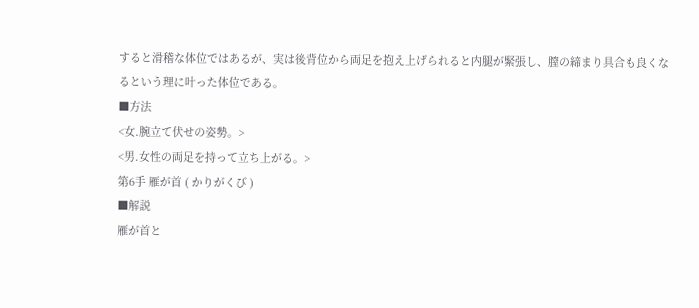すると滑稽な体位ではあるが、実は後背位から両足を抱え上げられると内腿が緊張し、膣の締まり具合も良くなるという理に叶った体位である。
■方法
<女.腕立て伏せの姿勢。>
<男.女性の両足を持って立ち上がる。>
第6手 雁が首 ( かりがくび )
■解説
雁が首と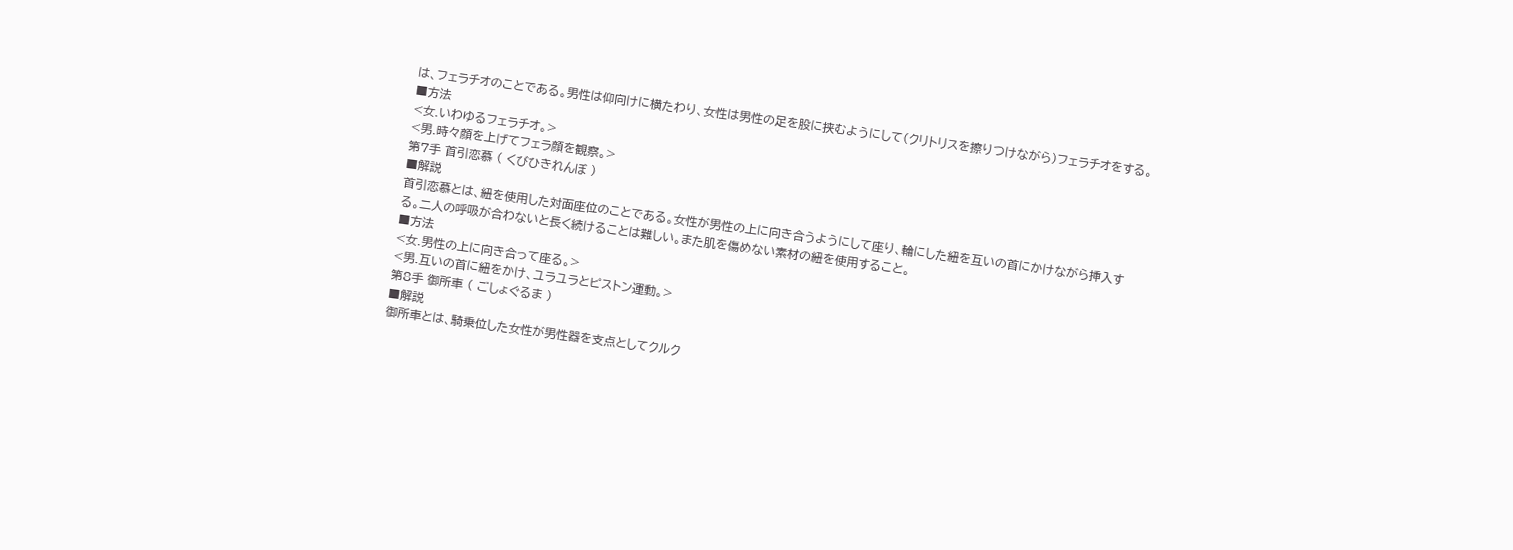は、フェラチオのことである。男性は仰向けに横たわり、女性は男性の足を股に挟むようにして(クリトリスを擦りつけながら)フェラチオをする。
■方法
<女.いわゆるフェラチオ。>
<男.時々顔を上げてフェラ顔を観察。>
第7手 首引恋慕 ( くびひきれんぼ )
■解説
首引恋慕とは、紐を使用した対面座位のことである。女性が男性の上に向き合うようにして座り、輪にした紐を互いの首にかけながら挿入する。二人の呼吸が合わないと長く続けることは難しい。また肌を傷めない素材の紐を使用すること。
■方法
<女.男性の上に向き合って座る。>
<男.互いの首に紐をかけ、ユラユラとピストン運動。>
第8手 御所車 ( ごしょぐるま )
■解説
御所車とは、騎乗位した女性が男性器を支点としてクルク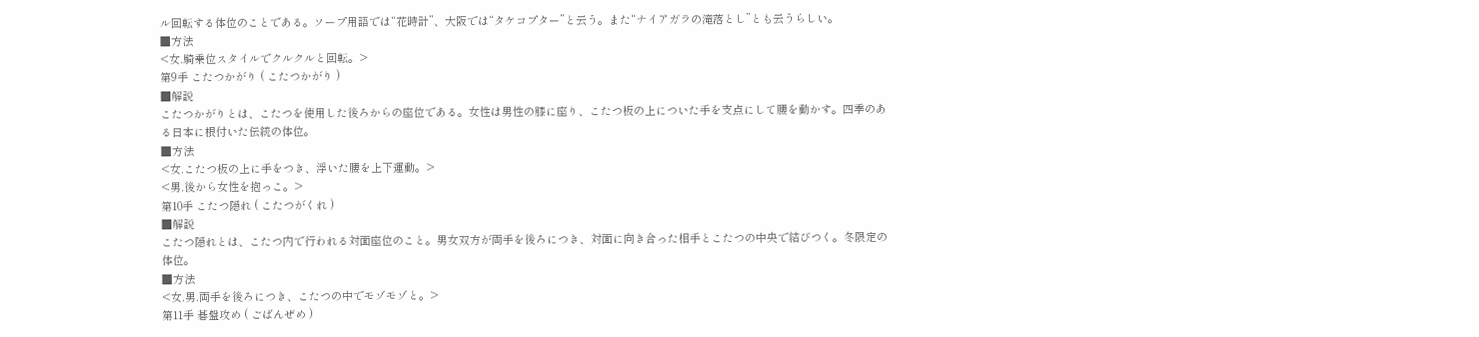ル回転する体位のことである。ソープ用語では“花時計”、大阪では“タケコプター”と云う。また“ナイアガラの滝落とし”とも云うらしい。
■方法
<女.騎乗位スタイルでクルクルと回転。>
第9手 こたつかがり ( こたつかがり )
■解説
こたつかがりとは、こたつを使用した後ろからの座位である。女性は男性の膝に座り、こたつ板の上についた手を支点にして腰を動かす。四季のある日本に根付いた伝統の体位。
■方法
<女.こたつ板の上に手をつき、浮いた腰を上下運動。>
<男.後から女性を抱っこ。>
第10手 こたつ隠れ ( こたつがくれ )
■解説
こたつ隠れとは、こたつ内で行われる対面座位のこと。男女双方が両手を後ろにつき、対面に向き合った相手とこたつの中央で結びつく。冬限定の体位。
■方法
<女.男.両手を後ろにつき、こたつの中でモゾモゾと。>
第11手 碁盤攻め ( ごばんぜめ )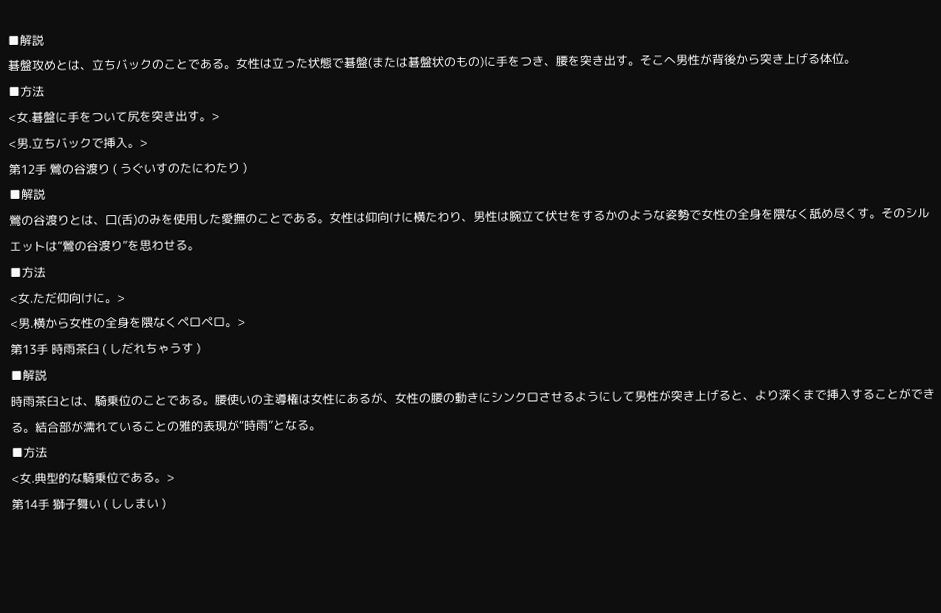■解説
碁盤攻めとは、立ちバックのことである。女性は立った状態で碁盤(または碁盤状のもの)に手をつき、腰を突き出す。そこへ男性が背後から突き上げる体位。
■方法
<女.碁盤に手をついて尻を突き出す。>
<男.立ちバックで挿入。>
第12手 鶯の谷渡り ( うぐいすのたにわたり )
■解説
鶯の谷渡りとは、口(舌)のみを使用した愛撫のことである。女性は仰向けに横たわり、男性は腕立て伏せをするかのような姿勢で女性の全身を隈なく舐め尽くす。そのシルエットは“鶯の谷渡り”を思わせる。
■方法
<女.ただ仰向けに。>
<男.横から女性の全身を隈なくペロペロ。>
第13手 時雨茶臼 ( しだれちゃうす )
■解説
時雨茶臼とは、騎乗位のことである。腰使いの主導権は女性にあるが、女性の腰の動きにシンクロさせるようにして男性が突き上げると、より深くまで挿入することができる。結合部が濡れていることの雅的表現が“時雨”となる。
■方法
<女.典型的な騎乗位である。>
第14手 獅子舞い ( ししまい )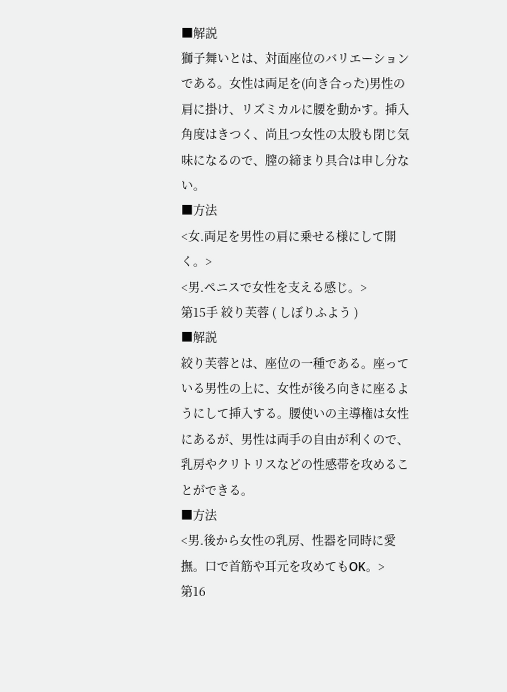■解説
獅子舞いとは、対面座位のバリエーションである。女性は両足を(向き合った)男性の肩に掛け、リズミカルに腰を動かす。挿入角度はきつく、尚且つ女性の太股も閉じ気味になるので、膣の締まり具合は申し分ない。
■方法
<女.両足を男性の肩に乗せる様にして開く。>
<男.ペニスで女性を支える感じ。>
第15手 絞り芙蓉 ( しぼりふよう )
■解説
絞り芙蓉とは、座位の一種である。座っている男性の上に、女性が後ろ向きに座るようにして挿入する。腰使いの主導権は女性にあるが、男性は両手の自由が利くので、乳房やクリトリスなどの性感帯を攻めることができる。
■方法
<男.後から女性の乳房、性器を同時に愛撫。口で首筋や耳元を攻めてもОK。>
第16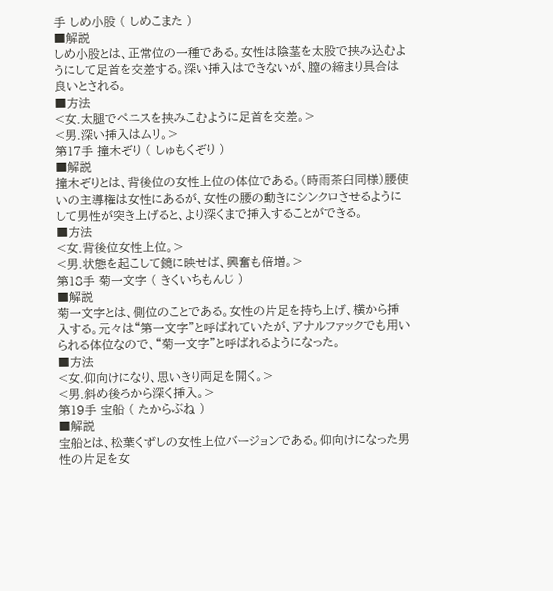手 しめ小股 ( しめこまた )
■解説
しめ小股とは、正常位の一種である。女性は陰茎を太股で挟み込むようにして足首を交差する。深い挿入はできないが、膣の締まり具合は良いとされる。
■方法
<女.太腿でペニスを挟みこむように足首を交差。>
<男.深い挿入はムリ。>
第17手 撞木ぞり ( しゅもくぞり )
■解説
撞木ぞりとは、背後位の女性上位の体位である。(時雨茶臼同様)腰使いの主導権は女性にあるが、女性の腰の動きにシンクロさせるようにして男性が突き上げると、より深くまで挿入することができる。
■方法
<女.背後位女性上位。>
<男.状態を起こして鏡に映せば、興奮も倍増。>
第18手 菊一文字 ( きくいちもんじ )
■解説
菊一文字とは、側位のことである。女性の片足を持ち上げ、横から挿入する。元々は“第一文字”と呼ばれていたが、アナルファックでも用いられる体位なので、“菊一文字”と呼ばれるようになった。
■方法
<女.仰向けになり、思いきり両足を開く。>
<男.斜め後ろから深く挿入。>
第19手 宝船 ( たからぶね )
■解説
宝船とは、松葉くずしの女性上位バージョンである。仰向けになった男性の片足を女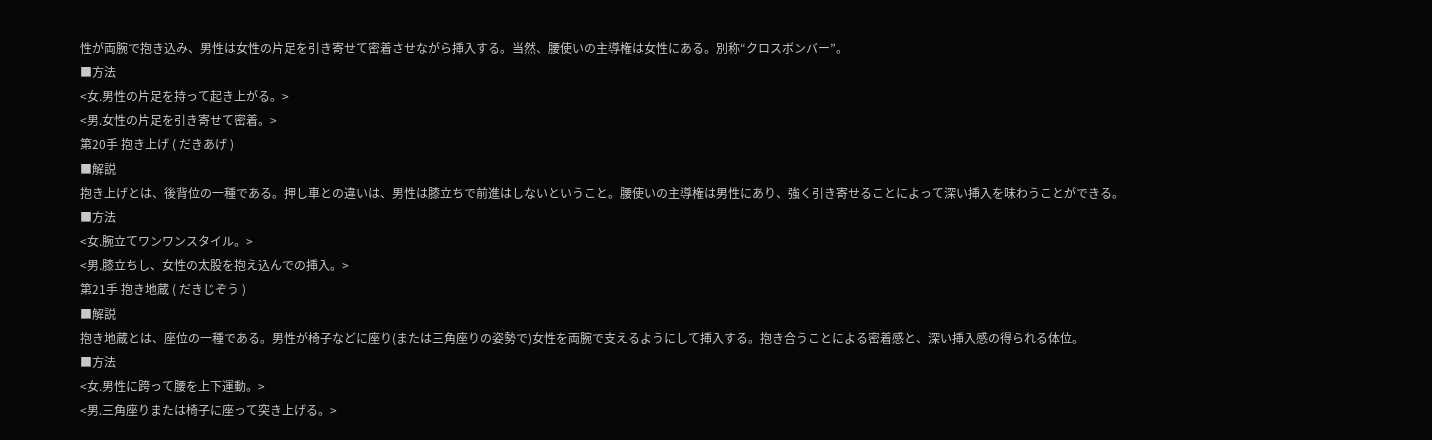性が両腕で抱き込み、男性は女性の片足を引き寄せて密着させながら挿入する。当然、腰使いの主導権は女性にある。別称“クロスボンバー”。
■方法
<女.男性の片足を持って起き上がる。>
<男.女性の片足を引き寄せて密着。>
第20手 抱き上げ ( だきあげ )
■解説
抱き上げとは、後背位の一種である。押し車との違いは、男性は膝立ちで前進はしないということ。腰使いの主導権は男性にあり、強く引き寄せることによって深い挿入を味わうことができる。
■方法
<女.腕立てワンワンスタイル。>
<男.膝立ちし、女性の太股を抱え込んでの挿入。>
第21手 抱き地蔵 ( だきじぞう )
■解説
抱き地蔵とは、座位の一種である。男性が椅子などに座り(または三角座りの姿勢で)女性を両腕で支えるようにして挿入する。抱き合うことによる密着感と、深い挿入感の得られる体位。
■方法
<女.男性に跨って腰を上下運動。>
<男.三角座りまたは椅子に座って突き上げる。>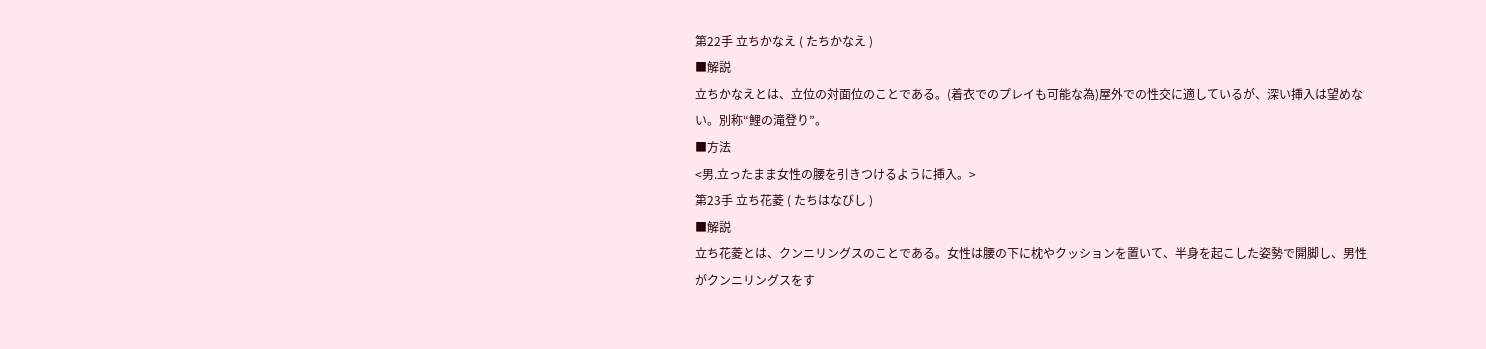第22手 立ちかなえ ( たちかなえ )
■解説
立ちかなえとは、立位の対面位のことである。(着衣でのプレイも可能な為)屋外での性交に適しているが、深い挿入は望めない。別称“鯉の滝登り”。
■方法
<男.立ったまま女性の腰を引きつけるように挿入。>
第23手 立ち花菱 ( たちはなびし )
■解説
立ち花菱とは、クンニリングスのことである。女性は腰の下に枕やクッションを置いて、半身を起こした姿勢で開脚し、男性がクンニリングスをす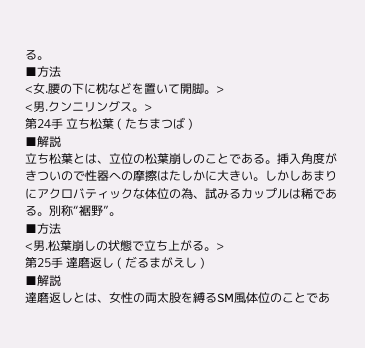る。
■方法
<女.腰の下に枕などを置いて開脚。>
<男.クンニリングス。>
第24手 立ち松葉 ( たちまつば )
■解説
立ち松葉とは、立位の松葉崩しのことである。挿入角度がきついので性器への摩擦はたしかに大きい。しかしあまりにアクロバティックな体位の為、試みるカップルは稀である。別称“裾野”。
■方法
<男.松葉崩しの状態で立ち上がる。>
第25手 達磨返し ( だるまがえし )
■解説
達磨返しとは、女性の両太股を縛るSM風体位のことであ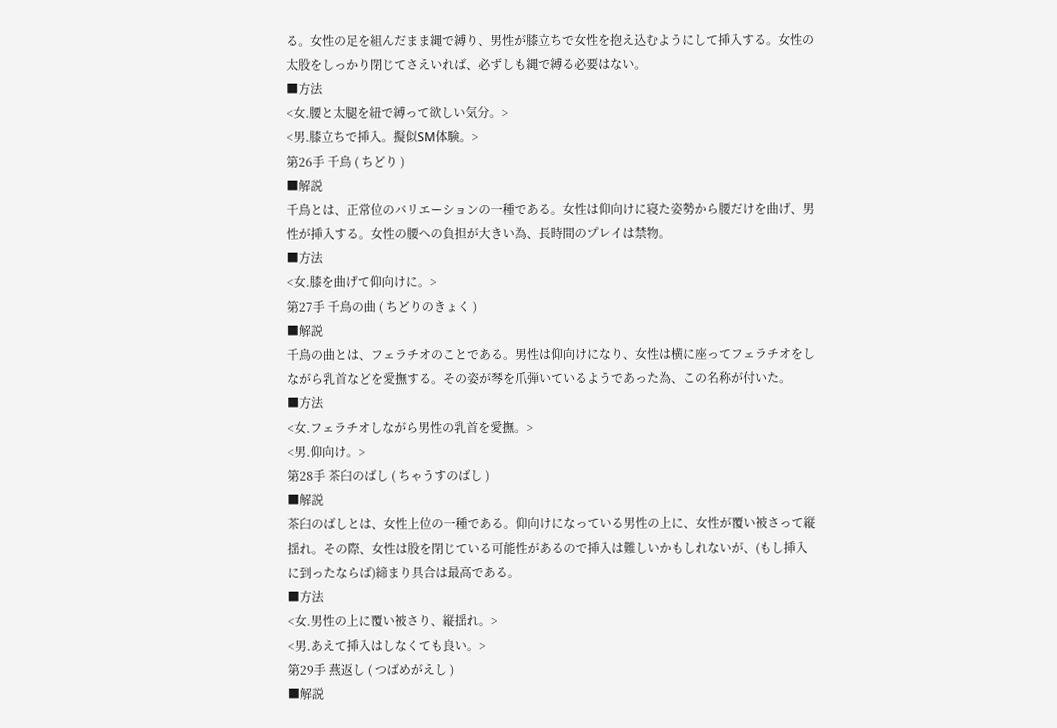る。女性の足を組んだまま縄で縛り、男性が膝立ちで女性を抱え込むようにして挿入する。女性の太股をしっかり閉じてさえいれば、必ずしも縄で縛る必要はない。
■方法
<女.腰と太腿を紐で縛って欲しい気分。>
<男.膝立ちで挿入。擬似SM体験。>
第26手 千鳥 ( ちどり )
■解説
千鳥とは、正常位のバリエーションの一種である。女性は仰向けに寝た姿勢から腰だけを曲げ、男性が挿入する。女性の腰への負担が大きい為、長時間のプレイは禁物。
■方法
<女.膝を曲げて仰向けに。>
第27手 千鳥の曲 ( ちどりのきょく )
■解説
千鳥の曲とは、フェラチオのことである。男性は仰向けになり、女性は横に座ってフェラチオをしながら乳首などを愛撫する。その姿が琴を爪弾いているようであった為、この名称が付いた。
■方法
<女.フェラチオしながら男性の乳首を愛撫。>
<男.仰向け。>
第28手 茶臼のばし ( ちゃうすのばし )
■解説
茶臼のばしとは、女性上位の一種である。仰向けになっている男性の上に、女性が覆い被さって縦揺れ。その際、女性は股を閉じている可能性があるので挿入は難しいかもしれないが、(もし挿入に到ったならば)締まり具合は最高である。
■方法
<女.男性の上に覆い被さり、縦揺れ。>
<男.あえて挿入はしなくても良い。>
第29手 燕返し ( つばめがえし )
■解説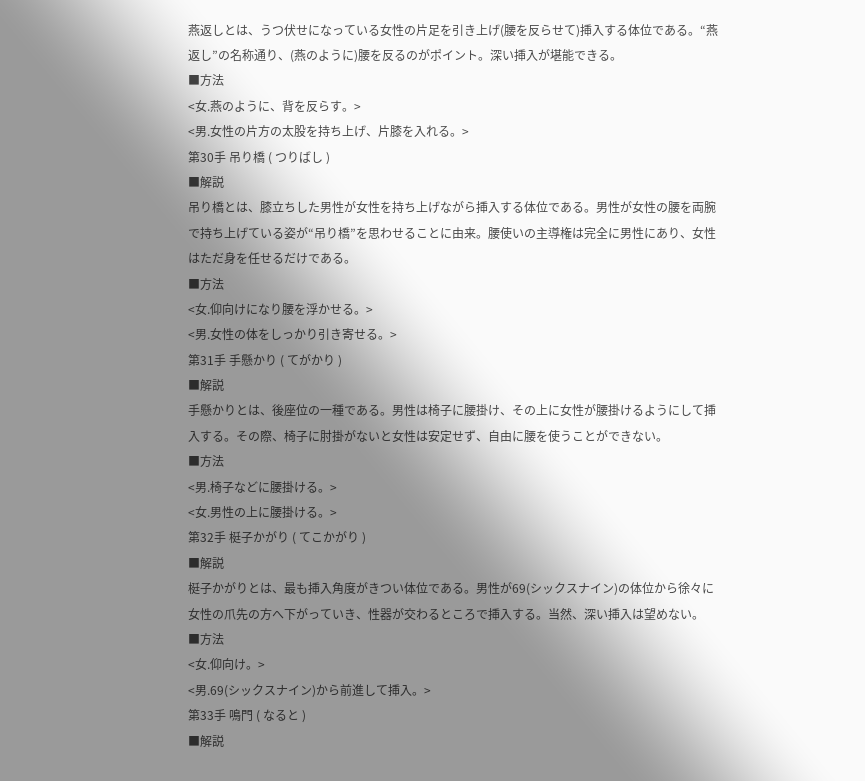燕返しとは、うつ伏せになっている女性の片足を引き上げ(腰を反らせて)挿入する体位である。“燕返し”の名称通り、(燕のように)腰を反るのがポイント。深い挿入が堪能できる。
■方法
<女.燕のように、背を反らす。>
<男.女性の片方の太股を持ち上げ、片膝を入れる。>
第30手 吊り橋 ( つりばし )
■解説
吊り橋とは、膝立ちした男性が女性を持ち上げながら挿入する体位である。男性が女性の腰を両腕で持ち上げている姿が“吊り橋”を思わせることに由来。腰使いの主導権は完全に男性にあり、女性はただ身を任せるだけである。
■方法
<女.仰向けになり腰を浮かせる。>
<男.女性の体をしっかり引き寄せる。>
第31手 手懸かり ( てがかり )
■解説
手懸かりとは、後座位の一種である。男性は椅子に腰掛け、その上に女性が腰掛けるようにして挿入する。その際、椅子に肘掛がないと女性は安定せず、自由に腰を使うことができない。
■方法
<男.椅子などに腰掛ける。>
<女.男性の上に腰掛ける。>
第32手 梃子かがり ( てこかがり )
■解説
梃子かがりとは、最も挿入角度がきつい体位である。男性が69(シックスナイン)の体位から徐々に女性の爪先の方へ下がっていき、性器が交わるところで挿入する。当然、深い挿入は望めない。
■方法
<女.仰向け。>
<男.69(シックスナイン)から前進して挿入。>
第33手 鳴門 ( なると )
■解説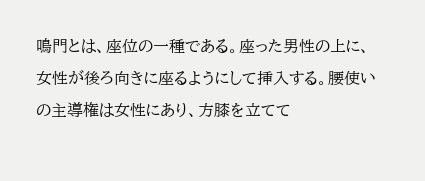鳴門とは、座位の一種である。座った男性の上に、女性が後ろ向きに座るようにして挿入する。腰使いの主導権は女性にあり、方膝を立てて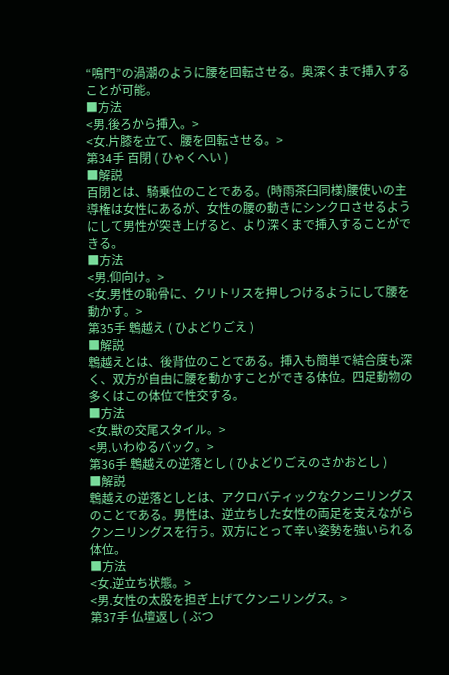“鳴門”の渦潮のように腰を回転させる。奥深くまで挿入することが可能。
■方法
<男.後ろから挿入。>
<女.片膝を立て、腰を回転させる。>
第34手 百閉 ( ひゃくへい )
■解説
百閉とは、騎乗位のことである。(時雨茶臼同様)腰使いの主導権は女性にあるが、女性の腰の動きにシンクロさせるようにして男性が突き上げると、より深くまで挿入することができる。
■方法
<男.仰向け。>
<女.男性の恥骨に、クリトリスを押しつけるようにして腰を動かす。>
第35手 鵯越え ( ひよどりごえ )
■解説
鵯越えとは、後背位のことである。挿入も簡単で結合度も深く、双方が自由に腰を動かすことができる体位。四足動物の多くはこの体位で性交する。
■方法
<女.獣の交尾スタイル。>
<男.いわゆるバック。>
第36手 鵯越えの逆落とし ( ひよどりごえのさかおとし )
■解説
鵯越えの逆落としとは、アクロバティックなクンニリングスのことである。男性は、逆立ちした女性の両足を支えながらクンニリングスを行う。双方にとって辛い姿勢を強いられる体位。
■方法
<女.逆立ち状態。>
<男.女性の太股を担ぎ上げてクンニリングス。>
第37手 仏壇返し ( ぶつ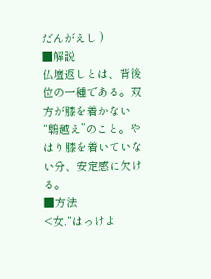だんがえし )
■解説
仏壇返しとは、背後位の一種である。双方が膝を着かない“鵯越え”のこと。やはり膝を着いていない分、安定感に欠ける。
■方法
<女.“はっけよ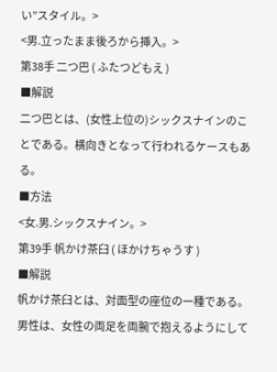い”スタイル。>
<男.立ったまま後ろから挿入。>
第38手 二つ巴 ( ふたつどもえ )
■解説
二つ巴とは、(女性上位の)シックスナインのことである。横向きとなって行われるケースもある。
■方法
<女.男.シックスナイン。>
第39手 帆かけ茶臼 ( ほかけちゃうす )
■解説
帆かけ茶臼とは、対面型の座位の一種である。男性は、女性の両足を両腕で抱えるようにして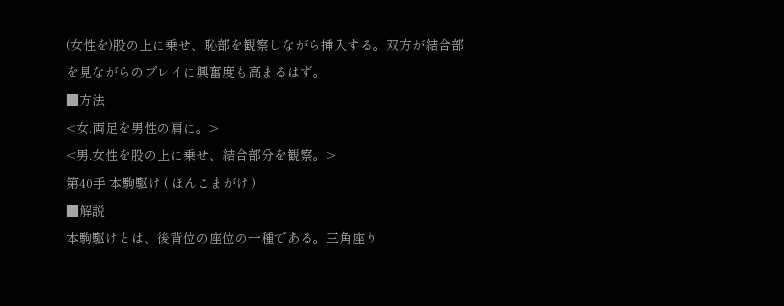(女性を)股の上に乗せ、恥部を観察しながら挿入する。双方が結合部を見ながらのプレイに興奮度も高まるはず。
■方法
<女.両足を男性の肩に。>
<男.女性を股の上に乗せ、結合部分を観察。>
第40手 本駒駆け ( ほんこまがけ )
■解説
本駒駆けとは、後背位の座位の一種である。三角座り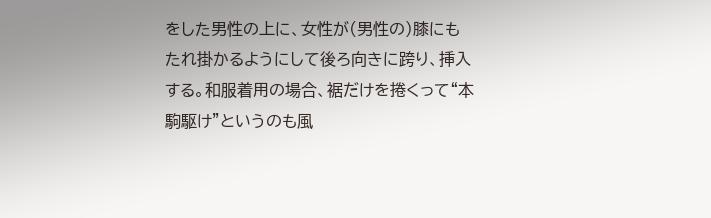をした男性の上に、女性が(男性の)膝にもたれ掛かるようにして後ろ向きに跨り、挿入する。和服着用の場合、裾だけを捲くって“本駒駆け”というのも風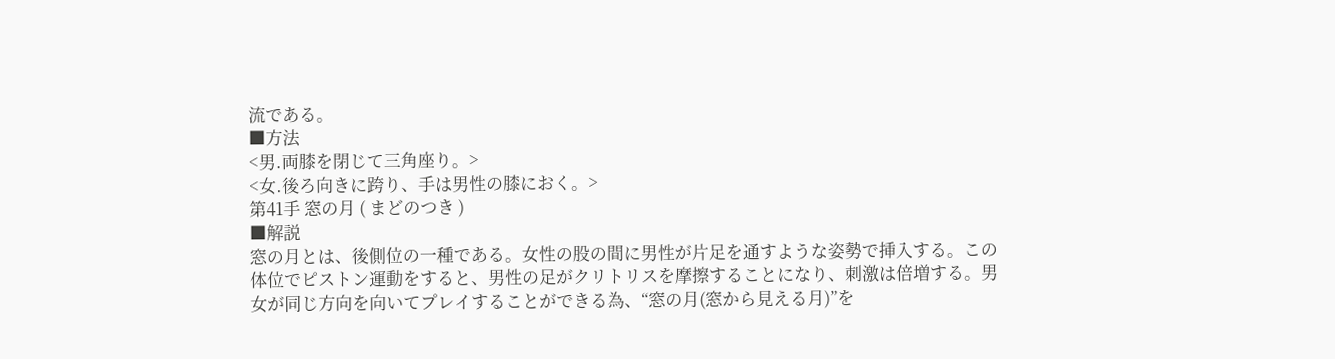流である。
■方法
<男.両膝を閉じて三角座り。>
<女.後ろ向きに跨り、手は男性の膝におく。>
第41手 窓の月 ( まどのつき )
■解説
窓の月とは、後側位の一種である。女性の股の間に男性が片足を通すような姿勢で挿入する。この体位でピストン運動をすると、男性の足がクリトリスを摩擦することになり、刺激は倍増する。男女が同じ方向を向いてプレイすることができる為、“窓の月(窓から見える月)”を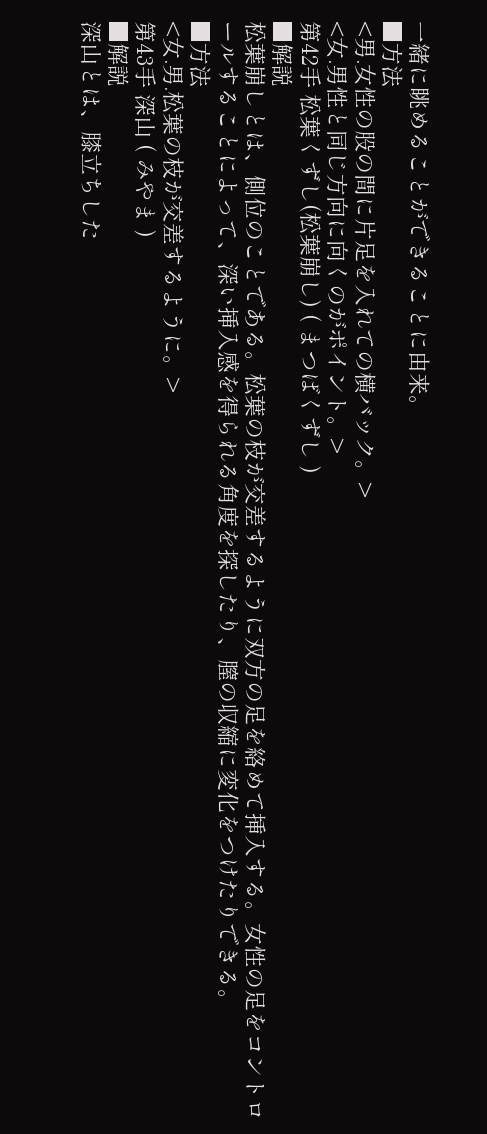一緒に眺めることができることに由来。
■方法
<男.女性の股の間に片足を入れての横バック。>
<女.男性と同じ方向に向くのがポイント。>
第42手 松葉くずし(松葉崩し) ( まつばくずし )
■解説
松葉崩しとは、側位のことである。松葉の枝が交差するように双方の足を絡めて挿入する。女性の足をコントロールすることによって、深い挿入感を得られる角度を探したり、膣の収縮に変化をつけたりできる。
■方法
<女.男.松葉の枝が交差するように。>
第43手 深山 ( みやま )
■解説
深山とは、膝立ちした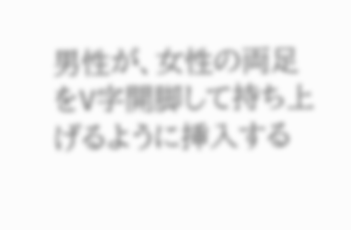男性が、女性の両足をV字開脚して持ち上げるように挿入する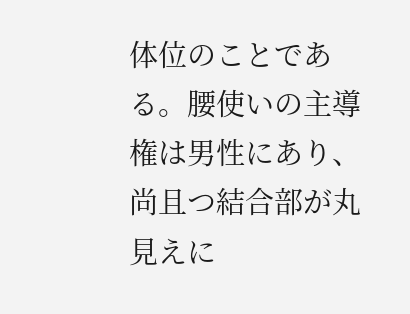体位のことである。腰使いの主導権は男性にあり、尚且つ結合部が丸見えに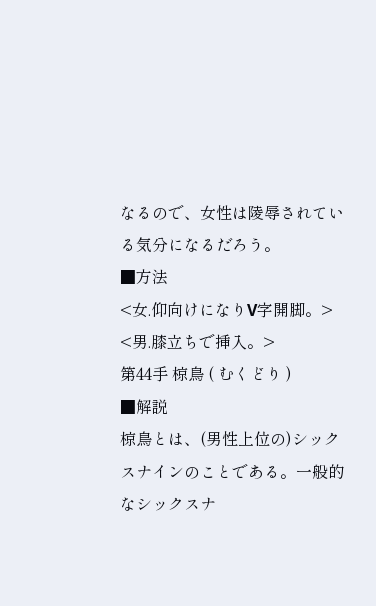なるので、女性は陵辱されている気分になるだろう。
■方法
<女.仰向けになりV字開脚。>
<男.膝立ちで挿入。>
第44手 椋鳥 ( むくどり )
■解説
椋鳥とは、(男性上位の)シックスナインのことである。一般的なシックスナ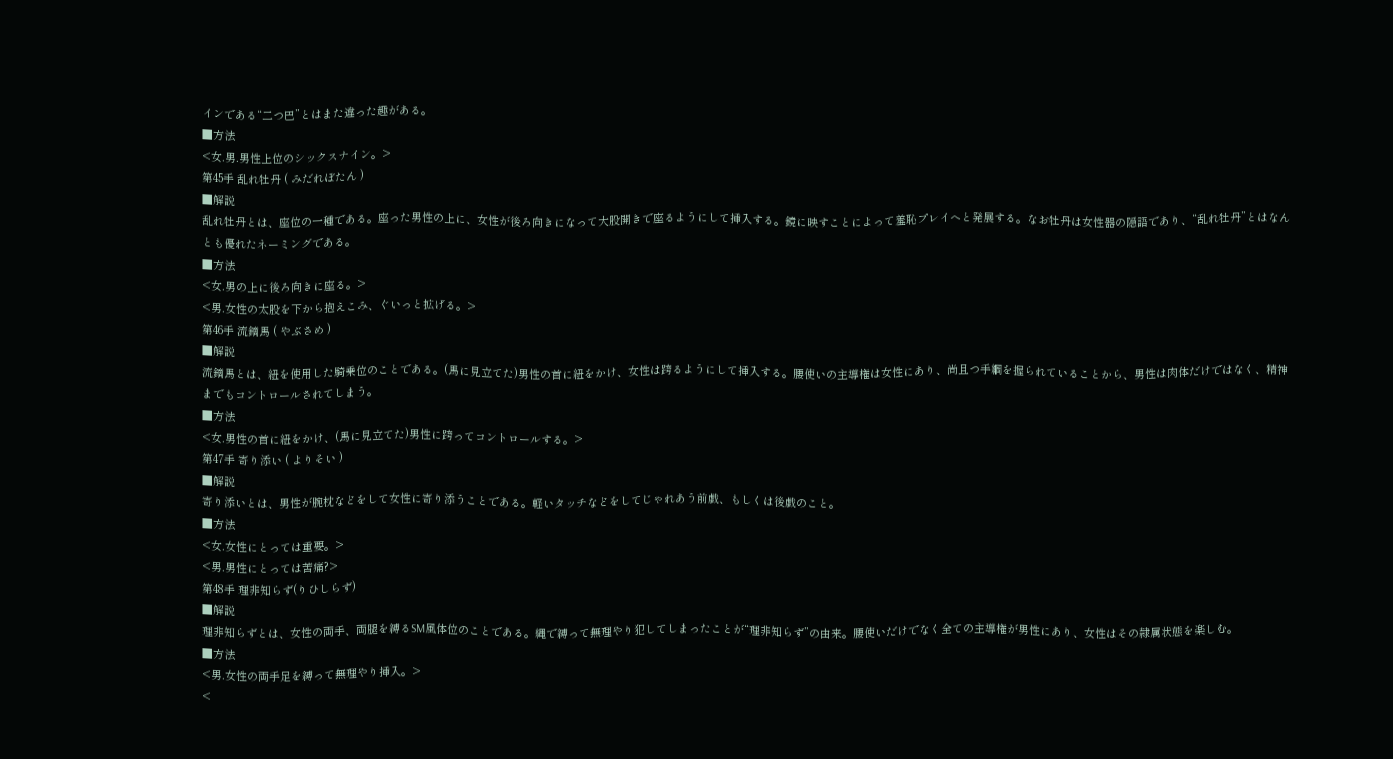インである“二つ巴”とはまた違った趣がある。
■方法
<女.男.男性上位のシックスナイン。>
第45手 乱れ牡丹 ( みだれぼたん )
■解説
乱れ牡丹とは、座位の一種である。座った男性の上に、女性が後ろ向きになって大股開きで座るようにして挿入する。鏡に映すことによって羞恥プレイへと発展する。なお牡丹は女性器の隠語であり、“乱れ牡丹”とはなんとも優れたネーミングである。
■方法
<女.男の上に後ろ向きに座る。>
<男.女性の太股を下から抱えこみ、ぐいっと拡げる。>
第46手 流鏑馬 ( やぶさめ )
■解説
流鏑馬とは、紐を使用した騎乗位のことである。(馬に見立てた)男性の首に紐をかけ、女性は跨るようにして挿入する。腰使いの主導権は女性にあり、尚且つ手綱を握られていることから、男性は肉体だけではなく、精神までもコントロールされてしまう。
■方法
<女.男性の首に紐をかけ、(馬に見立てた)男性に跨ってコントロールする。>
第47手 寄り添い ( よりそい )
■解説
寄り添いとは、男性が腕枕などをして女性に寄り添うことである。軽いタッチなどをしてじゃれあう前戯、もしくは後戯のこと。
■方法
<女.女性にとっては重要。>
<男.男性にとっては苦痛?>
第48手 理非知らず(りひしらず)
■解説
理非知らずとは、女性の両手、両腿を縛るSM風体位のことである。縄で縛って無理やり犯してしまったことが“理非知らず”の由来。腰使いだけでなく全ての主導権が男性にあり、女性はその隷属状態を楽しむ。
■方法
<男.女性の両手足を縛って無理やり挿入。>
<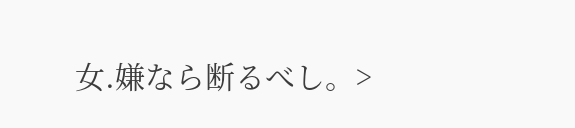女.嫌なら断るべし。>